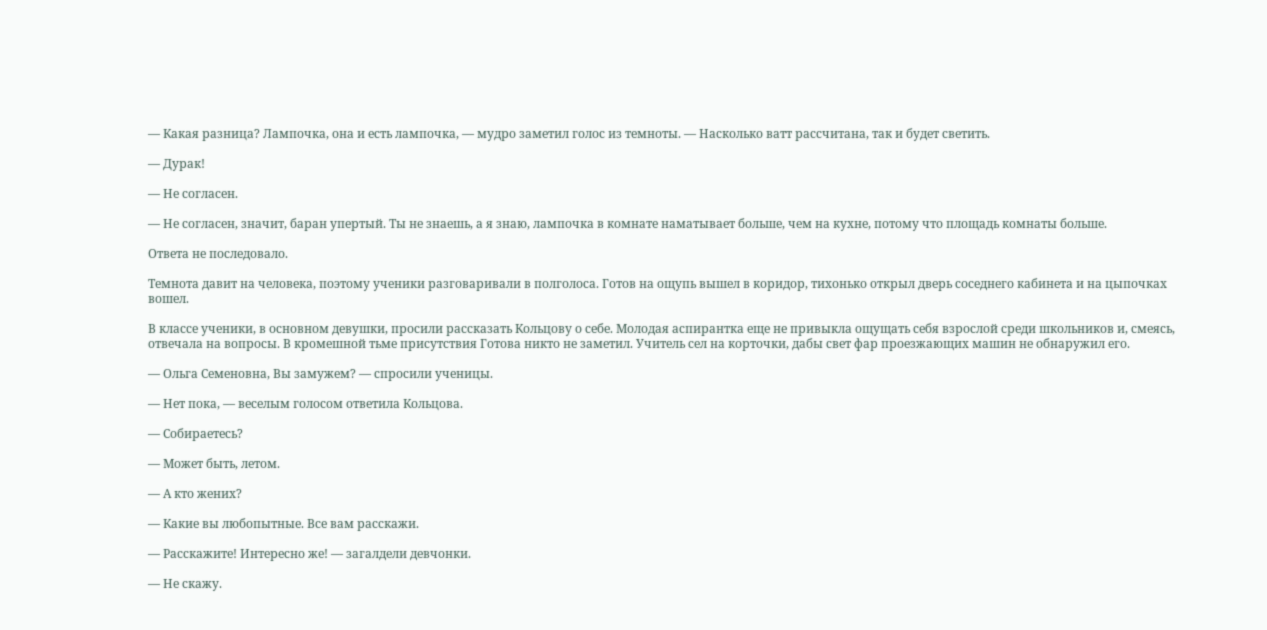— Какая разница? Лампочка, она и есть лампочка, — мудро заметил голос из темноты. — Насколько ватт рассчитана, так и будет светить.

— Дурак!

— Не согласен.

— Не согласен, значит, баран упертый. Ты не знаешь, а я знаю, лампочка в комнате наматывает больше, чем на кухне, потому что площадь комнаты больше.

Ответа не последовало.

Темнота давит на человека, поэтому ученики разговаривали в полголоса. Готов на ощупь вышел в коридор, тихонько открыл дверь соседнего кабинета и на цыпочках вошел.

В классе ученики, в основном девушки, просили рассказать Кольцову о себе. Молодая аспирантка еще не привыкла ощущать себя взрослой среди школьников и, смеясь, отвечала на вопросы. В кромешной тьме присутствия Готова никто не заметил. Учитель сел на корточки, дабы свет фар проезжающих машин не обнаружил его.

— Ольга Семеновна, Вы замужем? — спросили ученицы.

— Нет пока, — веселым голосом ответила Кольцова.

— Собираетесь?

— Может быть, летом.

— А кто жених?

— Какие вы любопытные. Все вам расскажи.

— Расскажите! Интересно же! — загалдели девчонки.

— Не скажу.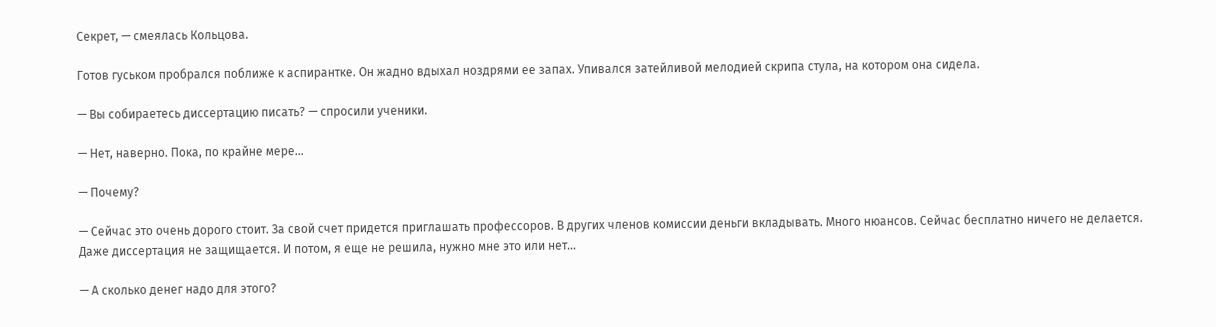Секрет, — смеялась Кольцова.

Готов гуськом пробрался поближе к аспирантке. Он жадно вдыхал ноздрями ее запах. Упивался затейливой мелодией скрипа стула, на котором она сидела.

— Вы собираетесь диссертацию писать? — спросили ученики.

— Нет, наверно. Пока, по крайне мере…

— Почему?

— Сейчас это очень дорого стоит. За свой счет придется приглашать профессоров. В других членов комиссии деньги вкладывать. Много нюансов. Сейчас бесплатно ничего не делается. Даже диссертация не защищается. И потом, я еще не решила, нужно мне это или нет…

— А сколько денег надо для этого?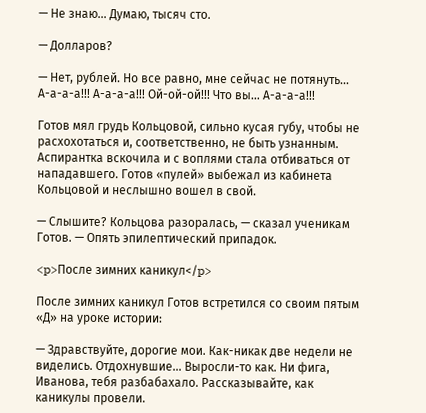— Не знаю… Думаю, тысяч сто.

— Долларов?

— Нет, рублей. Но все равно, мне сейчас не потянуть… А-а-а-а!!! А-а-а-а!!! Ой-ой-ой!!! Что вы… А-а-а-а!!!

Готов мял грудь Кольцовой, сильно кусая губу, чтобы не расхохотаться и, соответственно, не быть узнанным. Аспирантка вскочила и с воплями стала отбиваться от нападавшего. Готов «пулей» выбежал из кабинета Кольцовой и неслышно вошел в свой.

— Слышите? Кольцова разоралась, — сказал ученикам Готов. — Опять эпилептический припадок.

<p>После зимних каникул</p>

После зимних каникул Готов встретился со своим пятым «Д» на уроке истории:

— Здравствуйте, дорогие мои. Как-никак две недели не виделись. Отдохнувшие… Выросли-то как. Ни фига, Иванова, тебя разбабахало. Рассказывайте, как каникулы провели.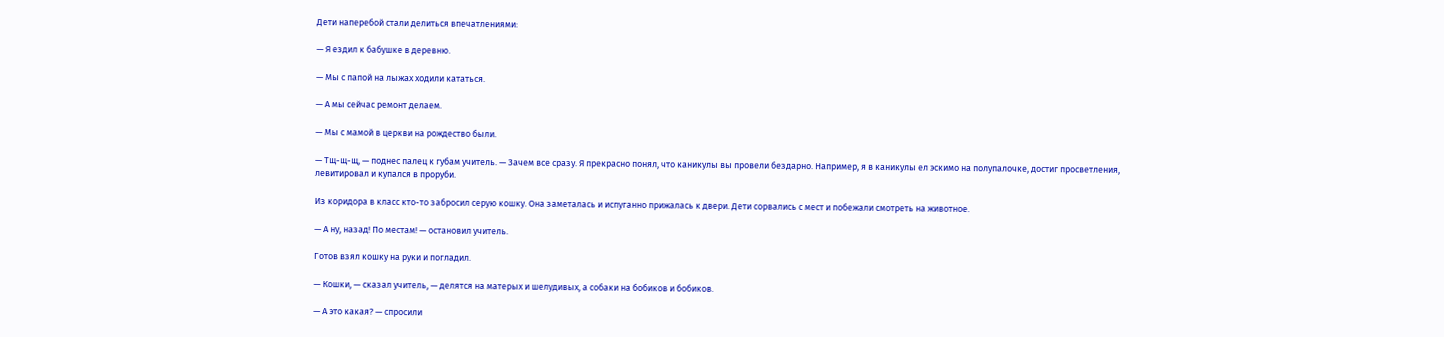Дети наперебой стали делиться впечатлениями:

— Я ездил к бабушке в деревню.

— Мы с папой на лыжах ходили кататься.

— А мы сейчас ремонт делаем.

— Мы с мамой в церкви на рождество были.

— Тщ-щ-щ, — поднес палец к губам учитель. — Зачем все сразу. Я прекрасно понял, что каникулы вы провели бездарно. Например, я в каникулы ел эскимо на полупалочке, достиг просветления, левитировал и купался в проруби.

Из коридора в класс кто-то забросил серую кошку. Она заметалась и испуганно прижалась к двери. Дети сорвались с мест и побежали смотреть на животное.

— А ну, назад! По местам! — остановил учитель.

Готов взял кошку на руки и погладил.

— Кошки, — сказал учитель, — делятся на матерых и шелудивых, а собаки на бобиков и бобиков.

— А это какая? — спросили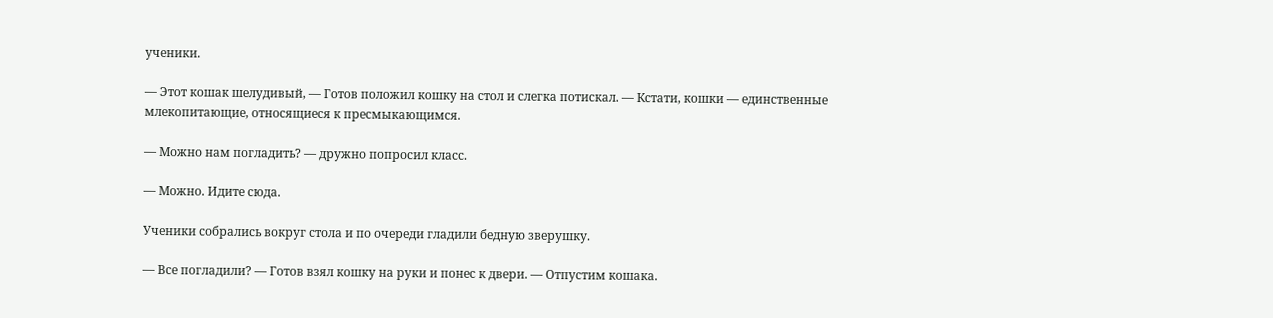ученики.

— Этот кошак шелудивый, — Готов положил кошку на стол и слегка потискал. — Кстати, кошки — единственные млекопитающие, относящиеся к пресмыкающимся.

— Можно нам погладить? — дружно попросил класс.

— Можно. Идите сюда.

Ученики собрались вокруг стола и по очереди гладили бедную зверушку.

— Все погладили? — Готов взял кошку на руки и понес к двери. — Отпустим кошака.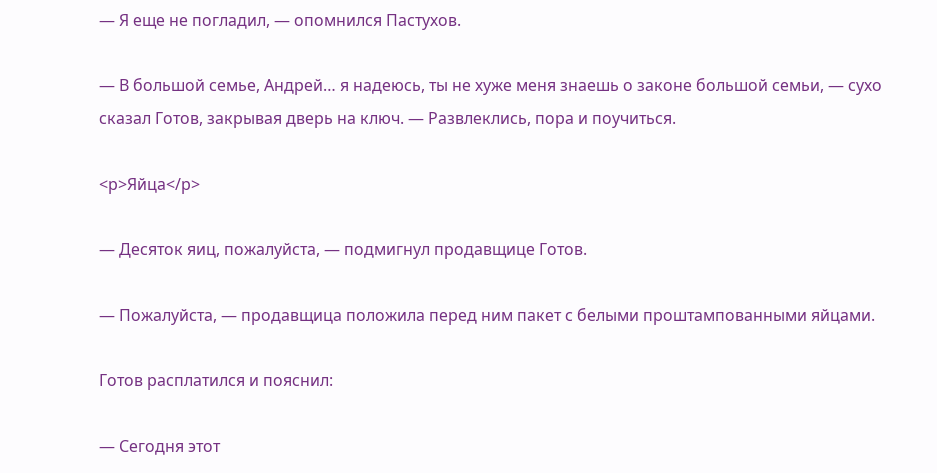— Я еще не погладил, — опомнился Пастухов.

— В большой семье, Андрей… я надеюсь, ты не хуже меня знаешь о законе большой семьи, — сухо сказал Готов, закрывая дверь на ключ. — Развлеклись, пора и поучиться.

<p>Яйца</p>

— Десяток яиц, пожалуйста, — подмигнул продавщице Готов.

— Пожалуйста, — продавщица положила перед ним пакет с белыми проштампованными яйцами.

Готов расплатился и пояснил:

— Сегодня этот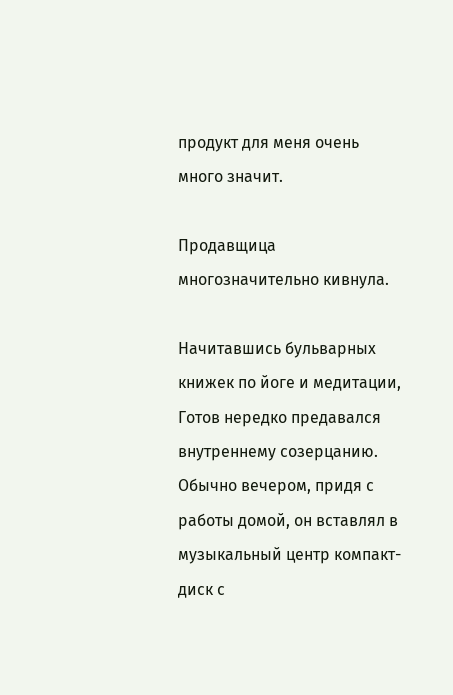продукт для меня очень много значит.

Продавщица многозначительно кивнула.

Начитавшись бульварных книжек по йоге и медитации, Готов нередко предавался внутреннему созерцанию. Обычно вечером, придя с работы домой, он вставлял в музыкальный центр компакт-диск с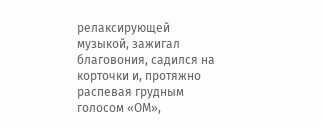релаксирующей музыкой, зажигал благовония, садился на корточки и, протяжно распевая грудным голосом «ОМ»,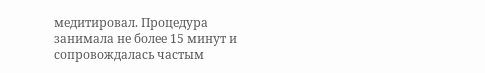медитировал. Процедура занимала не более 15 минут и сопровождалась частым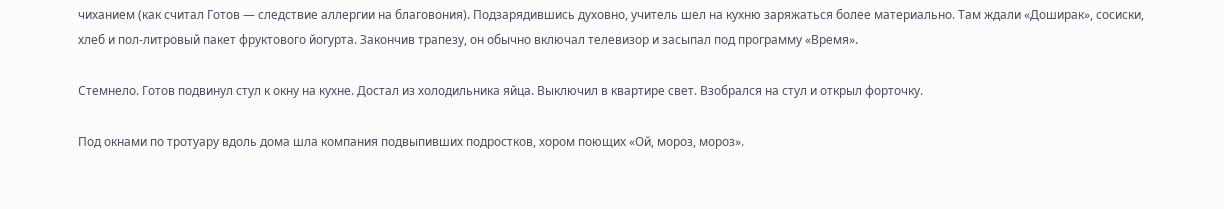чиханием (как считал Готов — следствие аллергии на благовония). Подзарядившись духовно, учитель шел на кухню заряжаться более материально. Там ждали «Доширак», сосиски, хлеб и пол-литровый пакет фруктового йогурта. Закончив трапезу, он обычно включал телевизор и засыпал под программу «Время».

Стемнело. Готов подвинул стул к окну на кухне. Достал из холодильника яйца. Выключил в квартире свет. Взобрался на стул и открыл форточку.

Под окнами по тротуару вдоль дома шла компания подвыпивших подростков, хором поющих «Ой, мороз, мороз».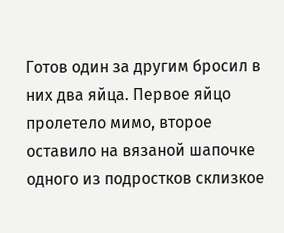Готов один за другим бросил в них два яйца. Первое яйцо пролетело мимо, второе оставило на вязаной шапочке одного из подростков склизкое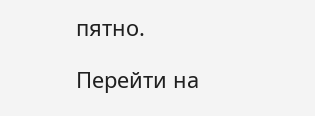пятно.

Перейти на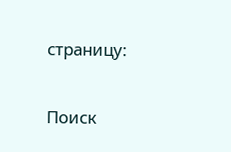страницу:

Поиск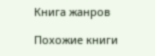Книга жанров

Похожие книги